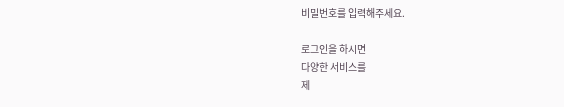비밀번호를 입력해주세요.

로그인을 하시면
다양한 서비스를
제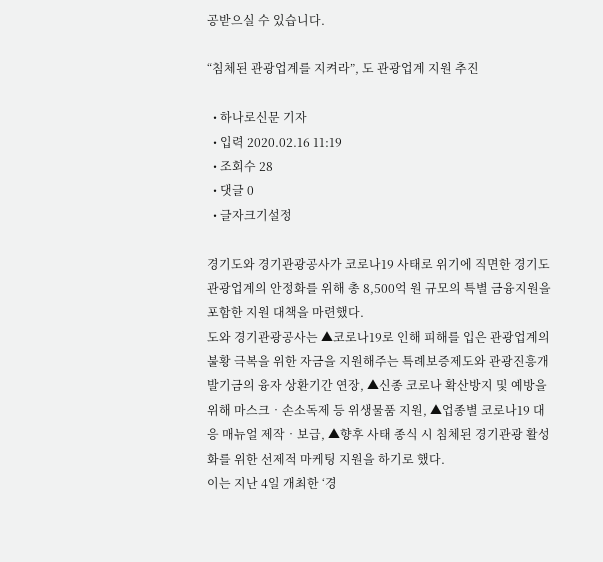공받으실 수 있습니다.

“침체된 관광업계를 지켜라”, 도 관광업계 지원 추진

  • 하나로신문 기자
  • 입력 2020.02.16 11:19
  • 조회수 28
  • 댓글 0
  • 글자크기설정

경기도와 경기관광공사가 코로나19 사태로 위기에 직면한 경기도 관광업계의 안정화를 위해 총 8,500억 원 규모의 특별 금융지원을 포함한 지원 대책을 마련했다.
도와 경기관광공사는 ▲코로나19로 인해 피해를 입은 관광업계의 불황 극복을 위한 자금을 지원해주는 특례보증제도와 관광진흥개발기금의 융자 상환기간 연장, ▲신종 코로나 확산방지 및 예방을 위해 마스크‧손소독제 등 위생물품 지원, ▲업종별 코로나19 대응 매뉴얼 제작‧보급, ▲향후 사태 종식 시 침체된 경기관광 활성화를 위한 선제적 마케팅 지원을 하기로 했다.
이는 지난 4일 개최한 ‘경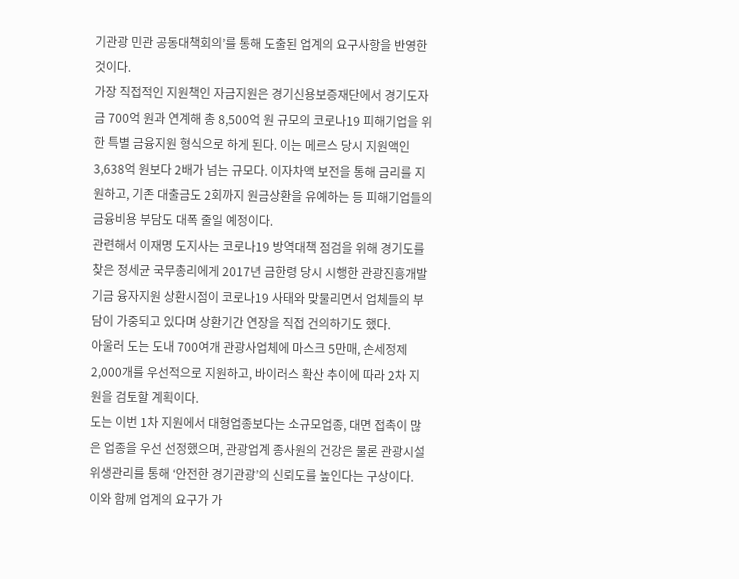기관광 민관 공동대책회의’를 통해 도출된 업계의 요구사항을 반영한 것이다.
가장 직접적인 지원책인 자금지원은 경기신용보증재단에서 경기도자금 700억 원과 연계해 총 8,500억 원 규모의 코로나19 피해기업을 위한 특별 금융지원 형식으로 하게 된다. 이는 메르스 당시 지원액인 3,638억 원보다 2배가 넘는 규모다. 이자차액 보전을 통해 금리를 지원하고, 기존 대출금도 2회까지 원금상환을 유예하는 등 피해기업들의 금융비용 부담도 대폭 줄일 예정이다.
관련해서 이재명 도지사는 코로나19 방역대책 점검을 위해 경기도를 찾은 정세균 국무총리에게 2017년 금한령 당시 시행한 관광진흥개발기금 융자지원 상환시점이 코로나19 사태와 맞물리면서 업체들의 부담이 가중되고 있다며 상환기간 연장을 직접 건의하기도 했다.
아울러 도는 도내 700여개 관광사업체에 마스크 5만매, 손세정제 2,000개를 우선적으로 지원하고, 바이러스 확산 추이에 따라 2차 지원을 검토할 계획이다.
도는 이번 1차 지원에서 대형업종보다는 소규모업종, 대면 접촉이 많은 업종을 우선 선정했으며, 관광업계 종사원의 건강은 물론 관광시설 위생관리를 통해 ‘안전한 경기관광’의 신뢰도를 높인다는 구상이다.
이와 함께 업계의 요구가 가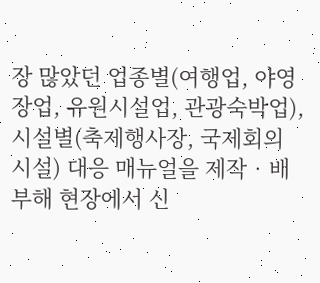장 많았던 업종별(여행업, 야영장업, 유원시설업, 관광숙박업), 시설별(축제행사장, 국제회의시설) 대응 매뉴얼을 제작‧배부해 현장에서 신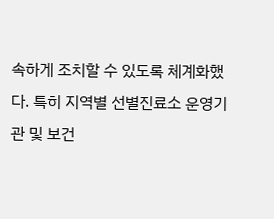속하게 조치할 수 있도록 체계화했다. 특히 지역별 선별진료소 운영기관 및 보건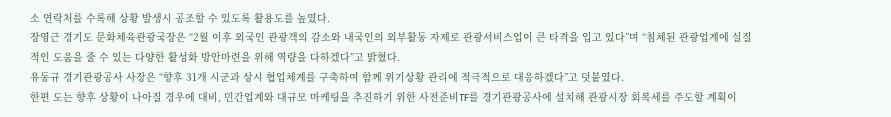소 연락처를 수록해 상황 발생시 공조할 수 있도록 활용도를 높였다.
장영근 경기도 문화체육관광국장은 “2월 이후 외국인 관광객의 감소와 내국인의 외부활동 자제로 관광서비스업이 큰 타격을 입고 있다”며 “침체된 관광업계에 실질적인 도움을 줄 수 있는 다양한 활성화 방안마련을 위해 역량을 다하겠다”고 밝혔다.
유동규 경기관광공사 사장은 “향후 31개 시군과 상시 협업체계를 구축하여 함께 위기상황 관리에 적극적으로 대응하겠다”고 덧붙였다.
한편 도는 향후 상황이 나아질 경우에 대비, 민간업계와 대규모 마케팅을 추진하기 위한 사전준비TF를 경기관광공사에 설치해 관광시장 회복세를 주도할 계획이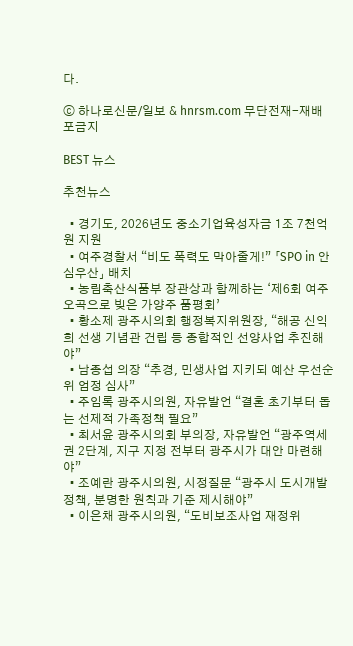다.

ⓒ 하나로신문/일보 & hnrsm.com 무단전재-재배포금지

BEST 뉴스

추천뉴스

  • 경기도, 2026년도 중소기업육성자금 1조 7천억 원 지원
  • 여주경찰서 “비도 폭력도 막아줄게!” 「SPO in 안심우산」 배치
  • 농림축산식품부 장관상과 함께하는 ‘제6회 여주 오곡으로 빚은 가양주 품평회’
  • 황소제 광주시의회 행정복지위원장, “해공 신익희 선생 기념관 건립 등 종합적인 선양사업 추진해야”
  • 남종섭 의장 “추경, 민생사업 지키되 예산 우선순위 엄정 심사”
  • 주임록 광주시의원, 자유발언 “결혼 초기부터 돕는 선제적 가족정책 필요”
  • 최서윤 광주시의회 부의장, 자유발언 “광주역세권 2단계, 지구 지정 전부터 광주시가 대안 마련해야”
  • 조예란 광주시의원, 시정질문 “광주시 도시개발정책, 분명한 원칙과 기준 제시해야”
  • 이은채 광주시의원, “도비보조사업 재정위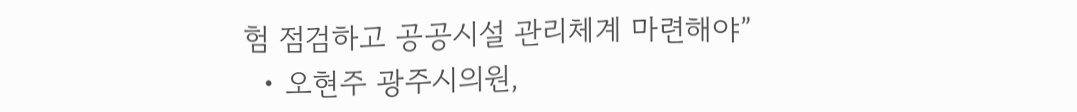험 점검하고 공공시설 관리체계 마련해야”
  • 오현주 광주시의원,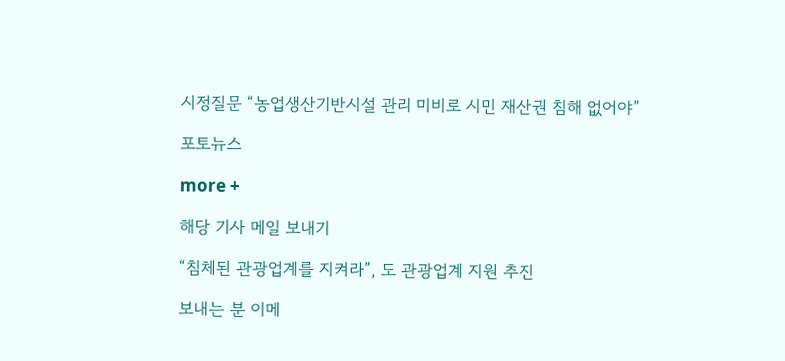시정질문 “농업생산기반시설 관리 미비로 시민 재산권 침해 없어야”

포토뉴스

more +

해당 기사 메일 보내기

“침체된 관광업계를 지켜라”, 도 관광업계 지원 추진

보내는 분 이메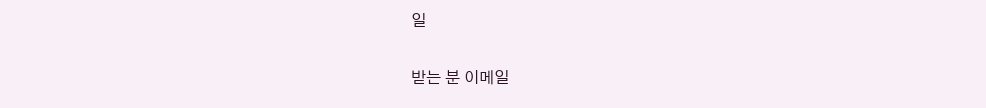일

받는 분 이메일